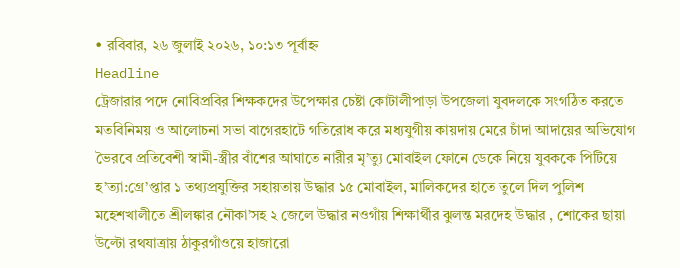• রবিবার, ২৬ জুলাই ২০২৬, ১০:১৩ পূর্বাহ্ন
Headline
ট্রেজারার পদে নোবিপ্রবির শিক্ষকদের উপেক্ষার চেষ্টা কোটালীপাড়া উপজেলা যুবদলকে সংগঠিত করতে মতবিনিময় ও আলোচনা সভা বাগেরহাটে গতিরোধ করে মধ্যযুগীয় কায়দায় মেরে চাঁদা আদায়ের অভিযোগ ভৈরবে প্রতিবেশী স্বামী-স্ত্রীর বাঁশের আঘাতে নারীর মৃ’ত্যু মোবাইল ফোনে ডেকে নিয়ে যুবককে পিটিয়ে হ’ত্যা:গ্রে’প্তার ১ তথ্যপ্রযুক্তির সহায়তায় উদ্ধার ১৫ মোবাইল, মালিকদের হাতে তুলে দিল পুলিশ মহেশখালীতে শ্রীলঙ্কার নৌকা’সহ ২ জেলে উদ্ধার নওগাঁয় শিক্ষার্থীর ঝুলন্ত মরদেহ উদ্ধার , শোকের ছায়া উল্টো রথযাত্রায় ঠাকুরগাঁওয়ে হাজারো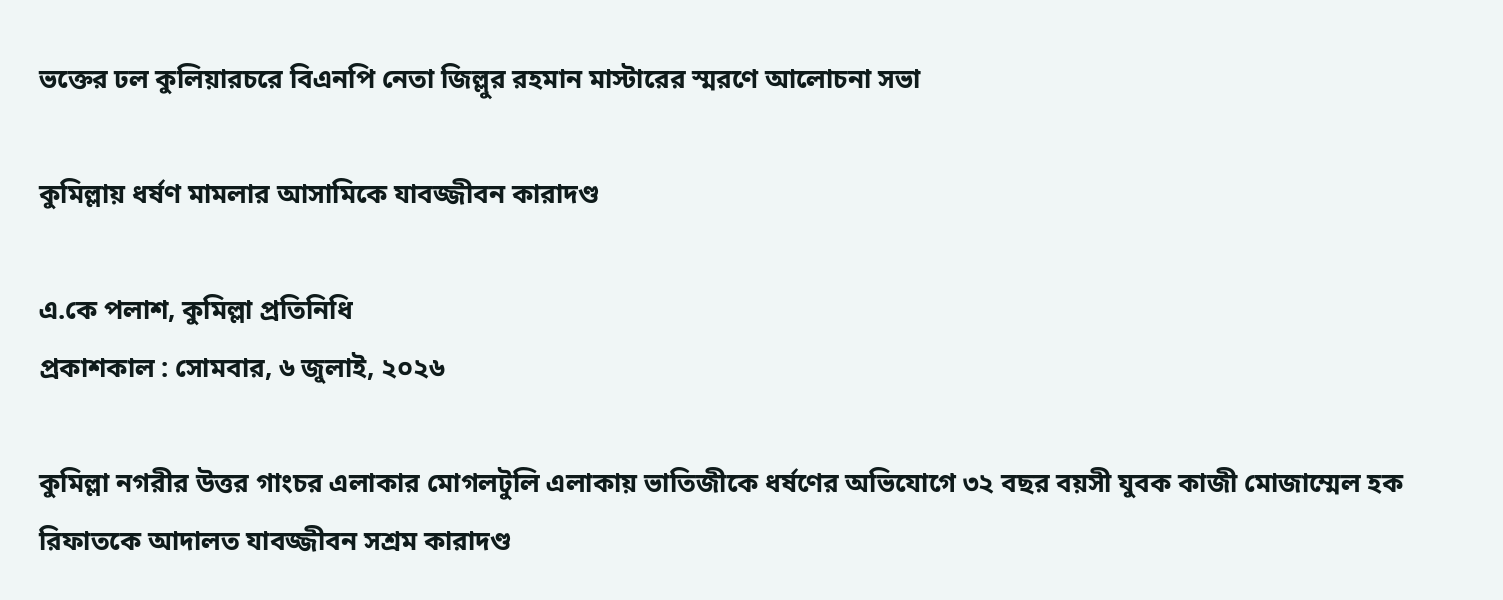ভক্তের ঢল কুলিয়ারচরে বিএনপি নেতা জিল্লুর রহমান মাস্টারের স্মরণে আলোচনা সভা

কুমিল্লায় ধর্ষণ মামলার আসামিকে যাবজ্জীবন কারাদণ্ড

এ.কে পলাশ, কুমিল্লা প্রতিনিধি
প্রকাশকাল : সোমবার, ৬ জুলাই, ২০২৬

কুমিল্লা নগরীর উত্তর গাংচর এলাকার মোগলটুলি এলাকায় ভাতিজীকে ধর্ষণের অভিযোগে ৩২ বছর বয়সী যুবক কাজী মোজাম্মেল হক রিফাতকে আদালত যাবজ্জীবন সশ্রম কারাদণ্ড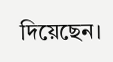দিয়েছেন।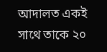আদালত একই সাথে তাকে ২০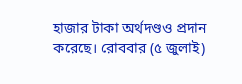হাজার টাকা অর্থদণ্ডও প্রদান করেছে। রোববার (৫ জুলাই)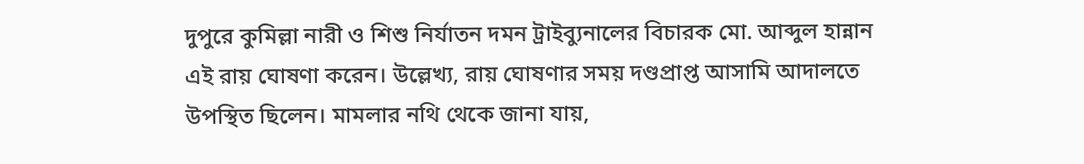দুপুরে কুমিল্লা নারী ও শিশু নির্যাতন দমন ট্রাইব্যুনালের বিচারক মো. আব্দুল হান্নান এই রায় ঘোষণা করেন। উল্লেখ্য, রায় ঘোষণার সময় দণ্ডপ্রাপ্ত আসামি আদালতে উপস্থিত ছিলেন। মামলার নথি থেকে জানা যায়,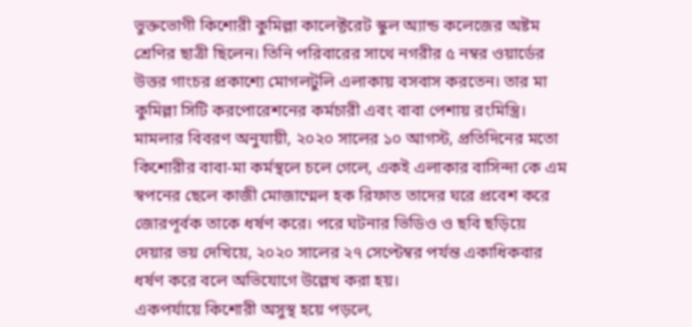ভুক্তভোগী কিশোরী কুমিল্লা কালেক্টরেট স্কুল অ্যান্ড কলেজের অষ্টম শ্রেণির ছাত্রী ছিলেন। তিনি পরিবারের সাথে নগরীর ৫ নম্বর ওয়ার্ডের উত্তর গাংচর প্রকাশ্যে মোগলটুলি এলাকায় বসবাস করতেন। তার মা কুমিল্লা সিটি করপোরেশনের কর্মচারী এবং বাবা পেশায় রংমিস্ত্রি।
মামলার বিবরণ অনুযায়ী, ২০২০ সালের ১০ আগস্ট, প্রতিদিনের মতো কিশোরীর বাবা-মা কর্মস্থলে চলে গেলে, একই এলাকার বাসিন্দা কে এম স্বপনের ছেলে কাজী মোজাম্মেল হক রিফাত তাদের ঘরে প্রবেশ করে জোরপূর্বক তাকে ধর্ষণ করে। পরে ঘটনার ভিডিও ও ছবি ছড়িয়ে দেয়ার ভয় দেখিয়ে, ২০২০ সালের ২৭ সেপ্টেম্বর পর্যন্ত একাধিকবার ধর্ষণ করে বলে অভিযোগে উল্লেখ করা হয়।
একপর্যায়ে কিশোরী অসুস্থ হয়ে পড়লে,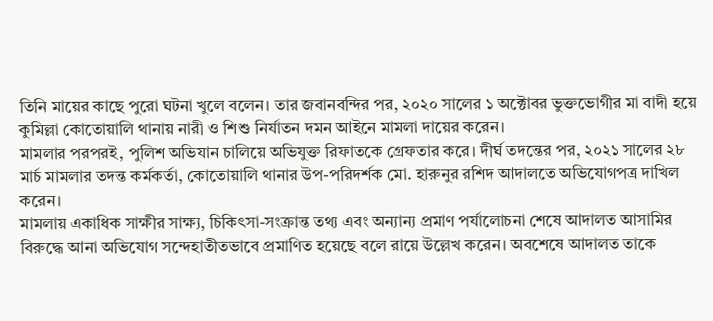তিনি মায়ের কাছে পুরো ঘটনা খুলে বলেন। তার জবানবন্দির পর, ২০২০ সালের ১ অক্টোবর ভুক্তভোগীর মা বাদী হয়ে কুমিল্লা কোতোয়ালি থানায় নারী ও শিশু নির্যাতন দমন আইনে মামলা দায়ের করেন।
মামলার পরপরই, পুলিশ অভিযান চালিয়ে অভিযুক্ত রিফাতকে গ্রেফতার করে। দীর্ঘ তদন্তের পর, ২০২১ সালের ২৮ মার্চ মামলার তদন্ত কর্মকর্তা, কোতোয়ালি থানার উপ-পরিদর্শক মো. হারুনুর রশিদ আদালতে অভিযোগপত্র দাখিল করেন।
মামলায় একাধিক সাক্ষীর সাক্ষ্য, চিকিৎসা-সংক্রান্ত তথ্য এবং অন্যান্য প্রমাণ পর্যালোচনা শেষে আদালত আসামির বিরুদ্ধে আনা অভিযোগ সন্দেহাতীতভাবে প্রমাণিত হয়েছে বলে রায়ে উল্লেখ করেন। অবশেষে আদালত তাকে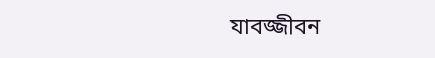যাবজ্জীবন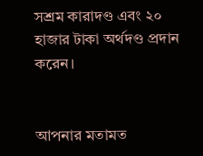সশ্রম কারাদণ্ড এবং ২০ হাজার টাকা অর্থদণ্ড প্রদান করেন।


আপনার মতামত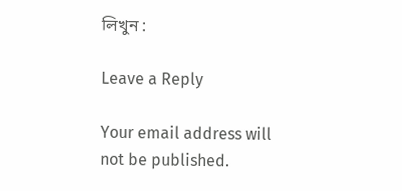লিখুন :

Leave a Reply

Your email address will not be published.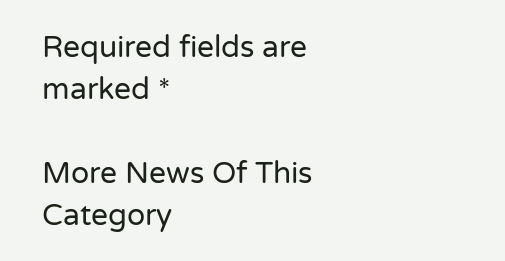Required fields are marked *

More News Of This Category